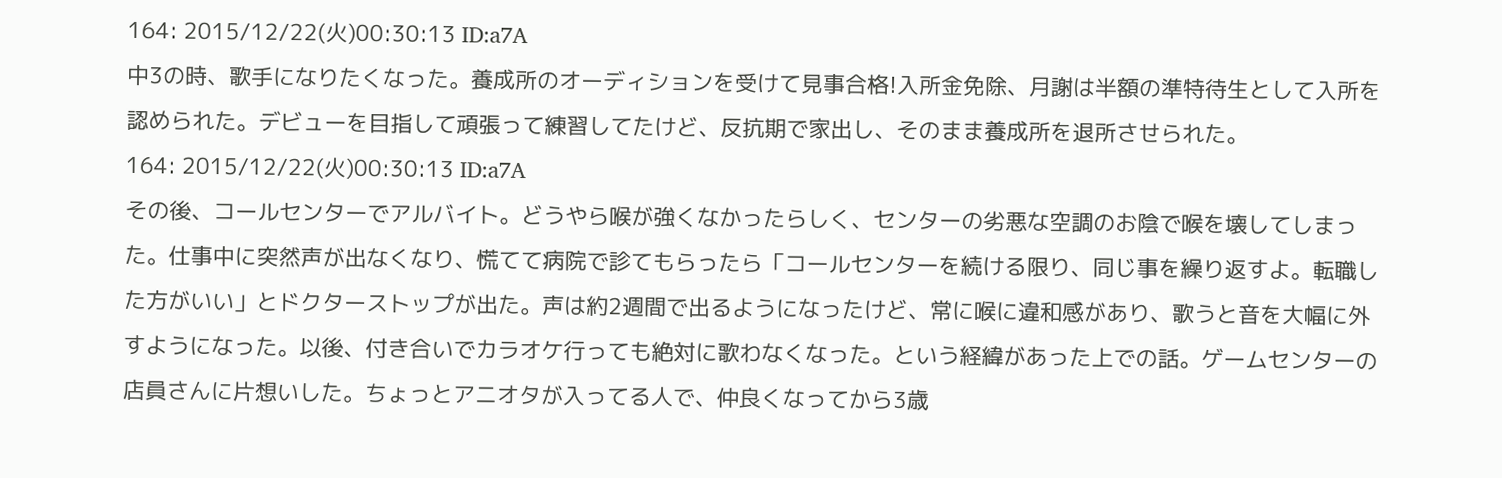164: 2015/12/22(火)00:30:13 ID:a7A
中3の時、歌手になりたくなった。養成所のオーディションを受けて見事合格!入所金免除、月謝は半額の準特待生として入所を認められた。デビューを目指して頑張って練習してたけど、反抗期で家出し、そのまま養成所を退所させられた。
164: 2015/12/22(火)00:30:13 ID:a7A
その後、コールセンターでアルバイト。どうやら喉が強くなかったらしく、センターの劣悪な空調のお陰で喉を壊してしまった。仕事中に突然声が出なくなり、慌てて病院で診てもらったら「コールセンターを続ける限り、同じ事を繰り返すよ。転職した方がいい」とドクターストップが出た。声は約2週間で出るようになったけど、常に喉に違和感があり、歌うと音を大幅に外すようになった。以後、付き合いでカラオケ行っても絶対に歌わなくなった。という経緯があった上での話。ゲームセンターの店員さんに片想いした。ちょっとアニオタが入ってる人で、仲良くなってから3歳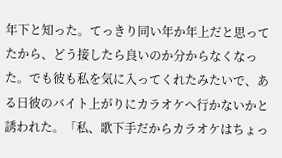年下と知った。てっきり同い年か年上だと思ってたから、どう接したら良いのか分からなくなった。でも彼も私を気に入ってくれたみたいで、ある日彼のバイト上がりにカラオケへ行かないかと誘われた。「私、歌下手だからカラオケはちょっ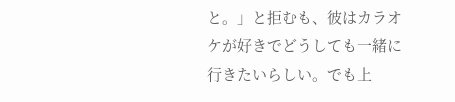と。」と拒むも、彼はカラオケが好きでどうしても一緒に行きたいらしい。でも上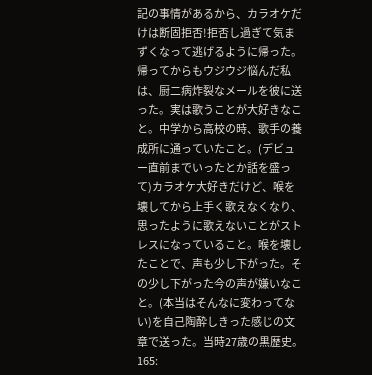記の事情があるから、カラオケだけは断固拒否!拒否し過ぎて気まずくなって逃げるように帰った。帰ってからもウジウジ悩んだ私は、厨二病炸裂なメールを彼に送った。実は歌うことが大好きなこと。中学から高校の時、歌手の養成所に通っていたこと。(デビュー直前までいったとか話を盛って)カラオケ大好きだけど、喉を壊してから上手く歌えなくなり、思ったように歌えないことがストレスになっていること。喉を壊したことで、声も少し下がった。その少し下がった今の声が嫌いなこと。(本当はそんなに変わってない)を自己陶酔しきった感じの文章で送った。当時27歳の黒歴史。
165: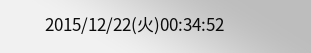2015/12/22(火)00:34:52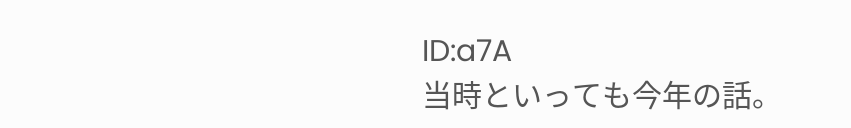ID:a7A
当時といっても今年の話。